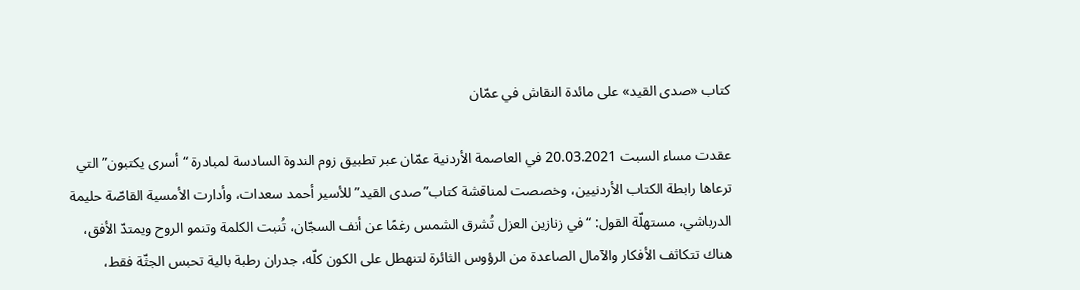كتاب «صدى القيد» على مائدة النقاش في عمّان

عقدت مساء السبت 20.03.2021 في العاصمة الأردنية عمّان عبر تطبيق زوم الندوة السادسة لمبادرة “أسرى يكتبون” التي ترعاها رابطة الكتاب الأردنيين، وخصصت لمناقشة كتاب”صدى القيد” للأسير أحمد سعدات، وأدارت الأمسية القاصّة حليمة الدرباشي، مستهلّة القول: “في زنازين العزل تُشرق الشمس رغمًا عن أنف السجّان، تُنبت الكلمة وتنمو الروح ويمتدّ الأفق، هناك تتكاثف الأفكار والآمال الصاعدة من الرؤوس الثائرة لتنهطل على الكون كلّه، جدران رطبة بالية تحبس الجثّة فقط،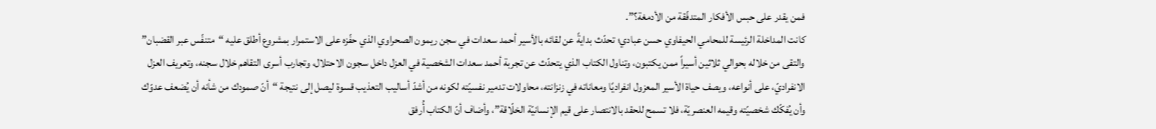فمن يقدر على حبس الأفكار المتدفّقة من الأدمغة؟”.
كانت المداخلة الرئيسة للمحامي الحيفاوي حسن عبادي؛ تحدّث بدايةً عن لقائه بالأسير أحمد سعدات في سجن ريمون الصحراوي الذي حفّزه على الاستمرار بمشروع أطلق عليه “متنفّس عبر القضبان” والتقى من خلاله بحوالي ثلاثين أسيراً ممن يكتبون، وتناول الكتاب الذي يتحدّث عن تجربة أحمد سعدات الشخصية في العزل داخل سجون الاحتلال، وتجارب أسرى التقاهم خلال سجنه، وتعريف العزل الانفراديّ، على أنواعه، ويصف حياة الأسير المعزول انفراديًا ومعاناته في زنزانته، محاولات تدمير نفسيّته لكونه من أشدّ أساليب التعذيب قسوة ليصل إلى نتيجة “أنّ صمودك من شأنه أن يُضعف عدوّك وأن يُفكّك شخصيّته وقيمه العنصريّة، فلا تسمح للحقد بالانتصار على قيم الإنسانيّة الخلّاقة”، وأضاف أنّ الكتاب أُرفق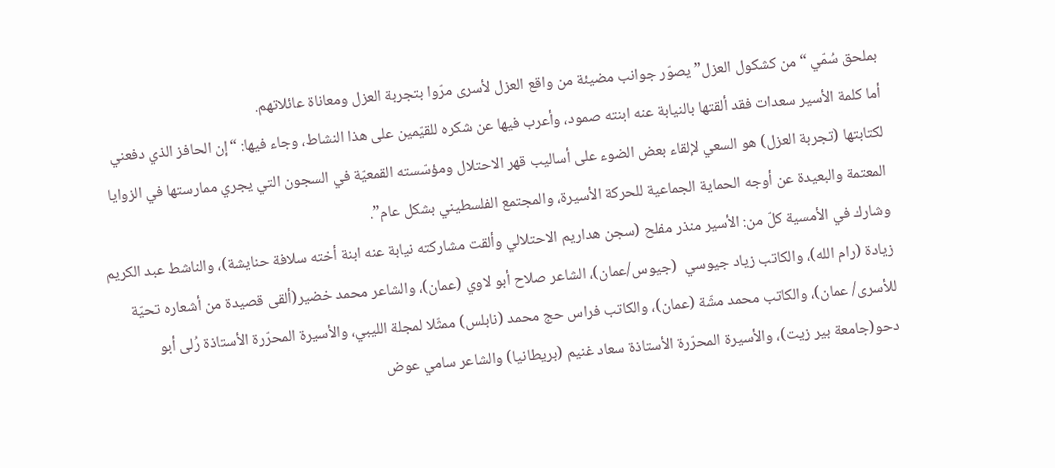بملحق سُمّي “من كشكول العزل” يصوّر جوانب مضيئة من واقع العزل لأسرى مرّوا بتجربة العزل ومعاناة عائلاتهم.
أما كلمة الأسير سعدات فقد ألقتها بالنيابة عنه ابنته صمود، وأعرب فيها عن شكره للقيّمين على هذا النشاط، وجاء فيها: “إن الحافز الذي دفعني لكتابتها (تجربة العزل) هو السعي لإلقاء بعض الضوء على أساليب قهر الاحتلال ومؤسّسته القمعيّة في السجون التي يجري ممارستها في الزوايا المعتمة والبعيدة عن أوجه الحماية الجماعية للحركة الأسيرة، والمجتمع الفلسطيني بشكل عام”.
وشارك في الأمسية كلّ من: الأسير منذر مفلح (سجن هداريم الاحتلالي وألقت مشاركته نيابة عنه ابنة أخته سلافة حنايشة)، والناشط عبد الكريم زيادة (رام الله)، والكاتب زياد جيوسي  (جيوس/عمان)، الشاعر صلاح أبو لاوي (عمان)، والشاعر محمد خضير(ألقى قصيدة من أشعاره تحيّة للأسرى/ عمان)، والكاتب محمد مشّة (عمان)، والكاتب فراس حج محمد (نابلس) ممثّلا لمجلة الليبي، والأسيرة المحرّرة الأستاذة رُلى أبو دحو(جامعة بير زيت)، والأسيرة المحرّرة الأستاذة سعاد غنيم (بريطانيا) والشاعر سامي عوض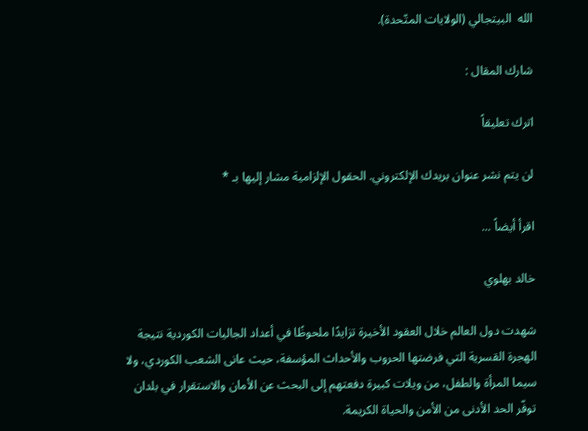الله  البيتجالي (الولايات المتّحدة).

شارك المقال :

اترك تعليقاً

لن يتم نشر عنوان بريدك الإلكتروني. الحقول الإلزامية مشار إليها بـ *

اقرأ أيضاً ...

خالد بهلوي

شهدت دول العالم خلال العقود الأخيرة تزايدًا ملحوظًا في أعداد الجاليات الكوردية نتيجة الهجرة القسرية التي فرضتها الحروب والأحداث المؤسفة، حيث عانى الشعب الكوردي، ولا سيما المرأة والطفل، من ويلات كبيرة دفعتهم إلى البحث عن الأمان والاستقرار في بلدان توفّر الحد الأدنى من الأمن والحياة الكريمة.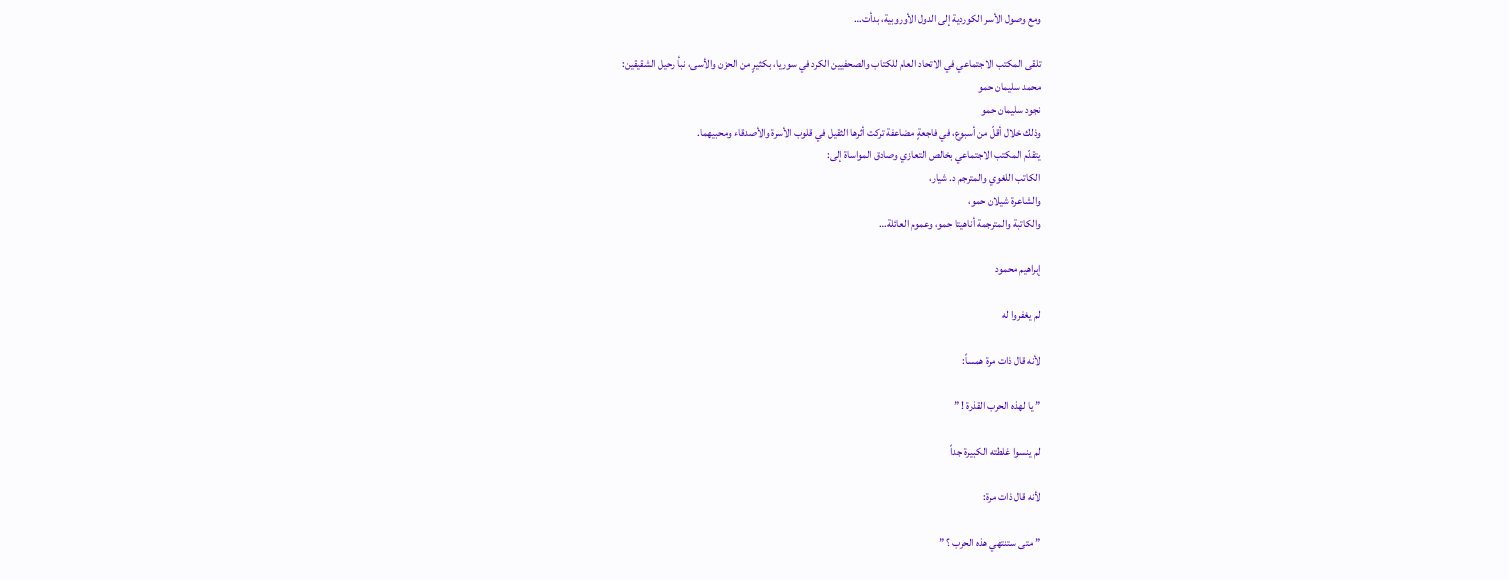ومع وصول الأسر الكوردية إلى الدول الأوروبية، بدأت…

تلقى المكتب الاجتماعي في الاتحاد العام للكتاب والصحفيين الكرد في سوريا، بكثيرٍ من الحزن والأسى، نبأ رحيل الشقيقين:
محمد سليمان حمو
نجود سليمان حمو
وذلك خلال أقلّ من أسبوع، في فاجعةٍ مضاعفة تركت أثرها الثقيل في قلوب الأسرة والأصدقاء ومحبيهما.
يتقدّم المكتب الاجتماعي بخالص التعازي وصادق المواساة إلى:
الكاتب اللغوي والمترجم د. شيار،
والشاعرة شيلان حمو،
والكاتبة والمترجمة أناهيتا حمو، وعموم العائلة…

إبراهيم محمود

لم يغفروا له

لأنه قال ذات مرة همساً:

” يا لهذه الحرب القذرة ! ”

لم ينسوا غلطته الكبيرة جداً

لأنه قال ذات مرة:

” متى ستنتهي هذه الحرب ؟ ”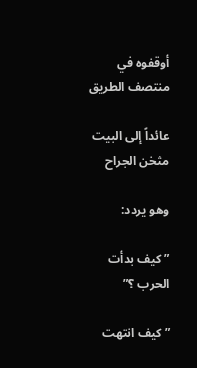أوقفوه في منتصف الطريق

عائداً إلى البيت مثخن الجراح

وهو يردد:

” كيف بدأت الحرب ؟”

” كيف انتهت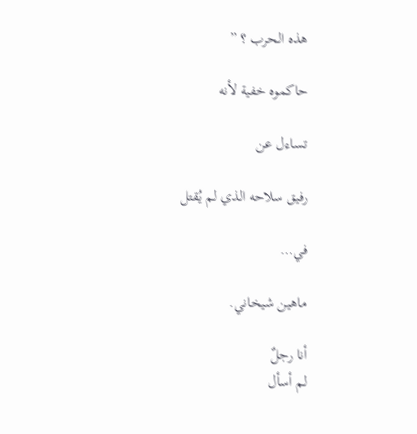هذه الحرب ؟ ”

حاكموه خفية لأنه

تساءل عن

رفيق سلاحه الذي لم يُقتل

في…

ماهين شيخاني.

أنا رجلٌ
لم أسأل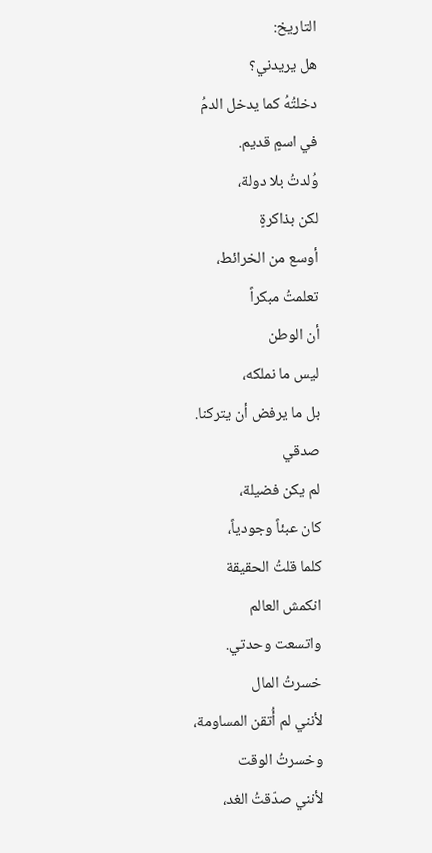التاريخ:
هل يريدني؟
دخلتُهُ كما يدخل الدمُ
في اسمٍ قديم.
وُلدتُ بلا دولة،
لكن بذاكرةٍ
أوسع من الخرائط،
تعلمتُ مبكراً
أن الوطن
ليس ما نملكه،
بل ما يرفض أن يتركنا.
صدقي
لم يكن فضيلة،
كان عبئاً وجودياً،
كلما قلتُ الحقيقة
انكمش العالم
واتسعت وحدتي.
خسرتُ المال
لأنني لم أُتقن المساومة،
وخسرتُ الوقت
لأنني صدّقتُ الغد،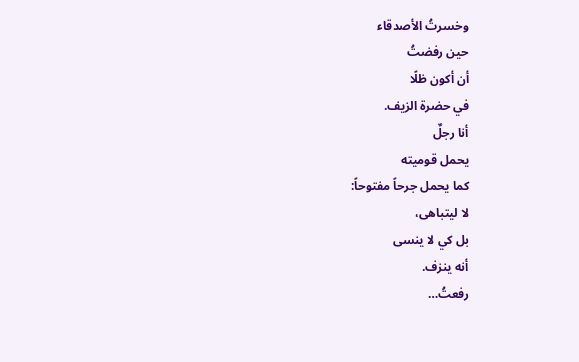وخسرتُ الأصدقاء
حين رفضتُ
أن أكون ظلًا
في حضرة الزيف.
أنا رجلٌ
يحمل قوميته
كما يحمل جرحاً مفتوحاً:
لا ليتباهى،
بل كي لا ينسى
أنه ينزف.
رفعتُ…